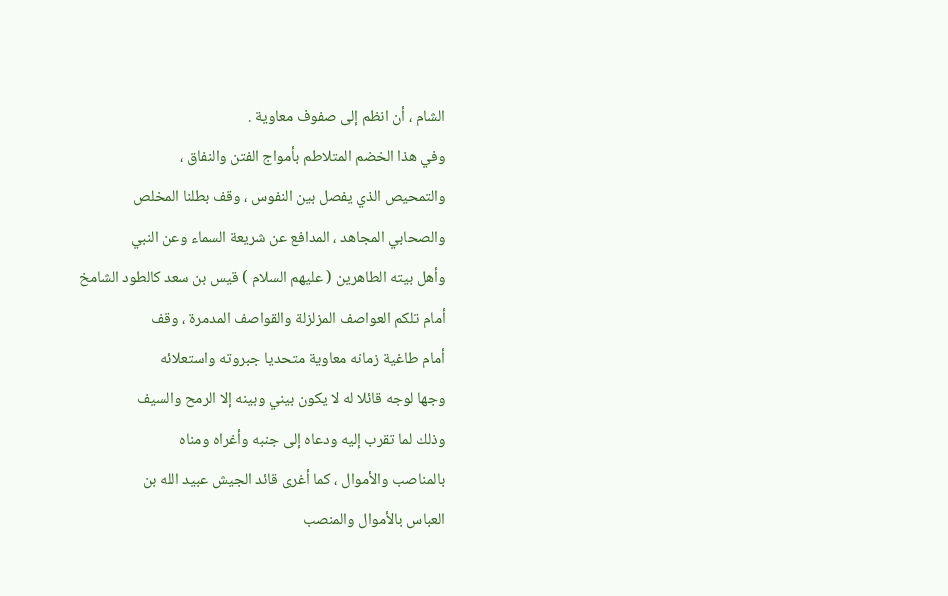الشام ، أن انظم إلى صفوف معاوية .
وفي هذا الخضم المتلاطم بأمواج الفتن والنفاق ،
والتمحيص الذي يفصل بين النفوس ، وقف بطلنا المخلص
والصحابي المجاهد ، المدافع عن شريعة السماء وعن النبي
وأهل بيته الطاهرين ( عليهم السلام ) قيس بن سعد كالطود الشامخ
أمام تلكم العواصف المزلزلة والقواصف المدمرة ، وقف
أمام طاغية زمانه معاوية متحديا جبروته واستعلائه
وجها لوجه قائلا له لا يكون بيني وبينه إلا الرمح والسيف
وذلك لما تقرب إليه ودعاه إلى جنبه وأغراه ومناه
بالمناصب والأموال ، كما أغرى قائد الجيش عبيد الله بن
العباس بالأموال والمنصب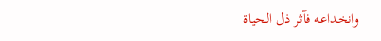وانخداعه فآثر ذل الحياة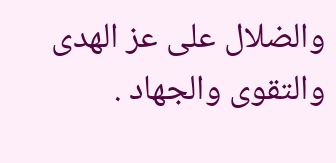والضلال على عز الهدى والتقوى والجهاد .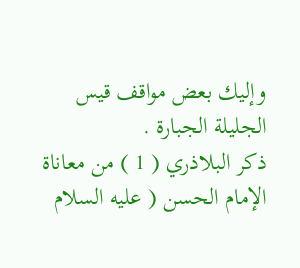وإليك بعض مواقف قيس الجليلة الجبارة .
ذكر البلاذري ( 1 ) من معاناة الإمام الحسن ( عليه السلام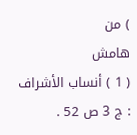) من
هامش
( 1 ) أنساب الأشراف : ج 3 ص 52 .